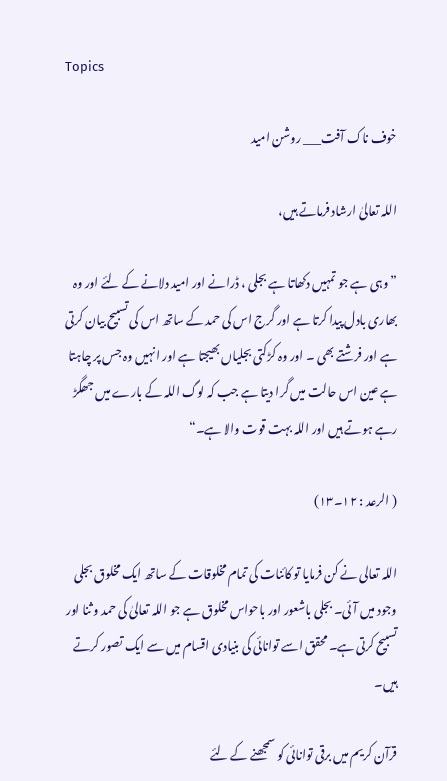Topics

خوف ناک آفت___ روشن امید

اللہ تعالیٰ ارشاد فرماتے ہیں،

”وہی ہے جو تمہیں دکھاتا ہے بجلی ، ڈرانے اور امید دلانے کے لئے اور وہ بھاری بادل پیدا کرتا ہے اور گرج اس کی حمد کے ساتھ اس کی تسبیح بیان کرتی ہے اور فرشتے بھی ۔ اور وہ کڑکتی بجلیاں بھیجتا ہے اور انہیں وہ جس پر چاہتا ہے عین اس حالت میں گرا دیتا ہے جب کہ لوگ اللہ کے بارے میں جھگڑ رہے ہوتے ہیں اور اللہ بہت قوت والا ہے۔“

( الرعد : ۱۲۔۱۳)

اللہ تعالی نے کن فرمایا تو کائنات کی تمام مخلوقات کے ساتھ ایک مخلوق بجلی وجود میں آئی۔ بجلی باشعور اور باحواس مخلوق ہے جو اللہ تعالیٰ کی حمد و ثنا اور تسبیح کرتی ہے۔ محقق اسے توانائی کی بنیادی اقسام میں سے ایک تصور کرتے ہیں۔

قرآن کریم میں برقی توانائی کو سمجھنے کے لئے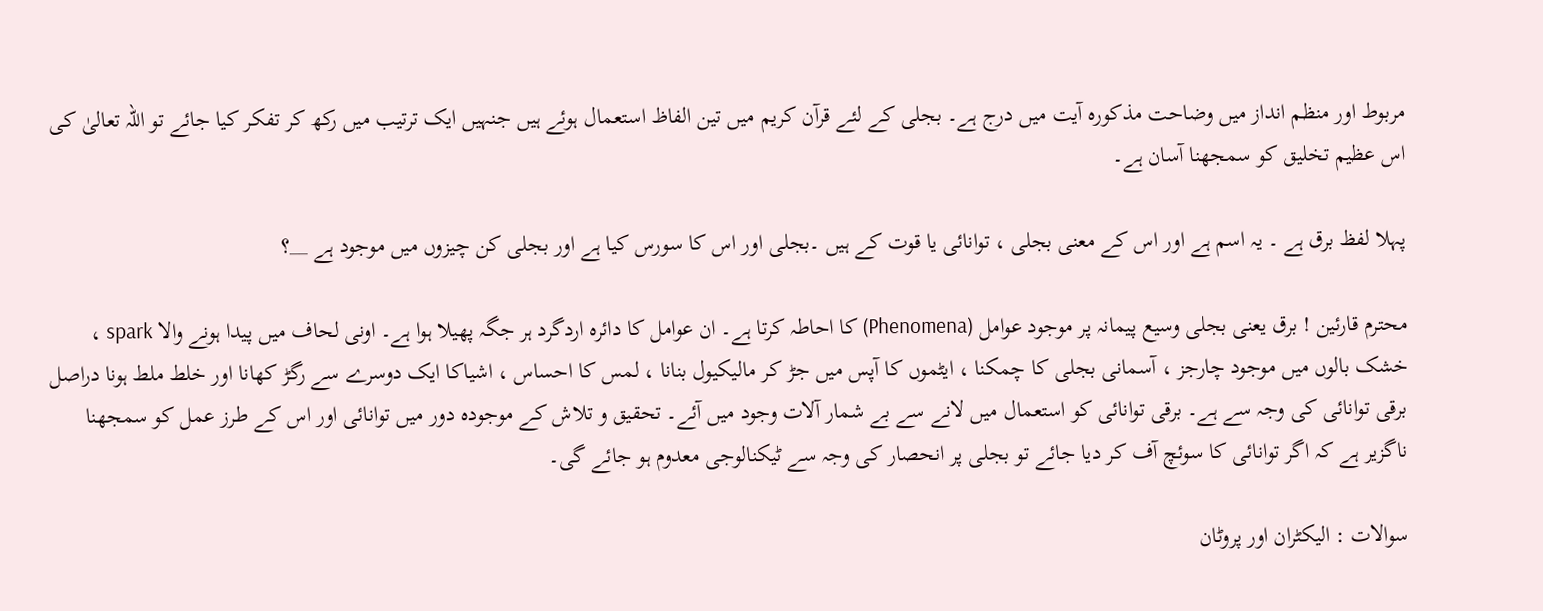مربوط اور منظم انداز میں وضاحت مذکورہ آیت میں درج ہے۔ بجلی کے لئے قرآن کریم میں تین الفاظ استعمال ہوئے ہیں جنہیں ایک ترتیب میں رکھ کر تفکر کیا جائے تو اللہ تعالیٰ کی اس عظیم تخلیق کو سمجھنا آسان ہے۔

پہلا لفظ برق ہے ۔ یہ اسم ہے اور اس کے معنی بجلی ، توانائی یا قوت کے ہیں ۔بجلی اور اس کا سورس کیا ہے اور بجلی کن چیزوں میں موجود ہے __؟

محترم قارئین ! برق یعنی بجلی وسیع پیمانہ پر موجود عوامل (Phenomena) کا احاطہ کرتا ہے۔ ان عوامل کا دائرہ اردگرد ہر جگہ پھیلا ہوا ہے۔ اونی لحاف میں پیدا ہونے والا spark ، خشک بالوں میں موجود چارجز ، آسمانی بجلی کا چمکنا ، ایٹموں کا آپس میں جڑ کر مالیکیول بنانا ، لمس کا احساس ، اشیاکا ایک دوسرے سے رگڑ کھانا اور خلط ملط ہونا دراصل برقی توانائی کی وجہ سے ہے۔ برقی توانائی کو استعمال میں لانے سے بے شمار آلات وجود میں آئے۔ تحقیق و تلاش کے موجودہ دور میں توانائی اور اس کے طرز عمل کو سمجھنا ناگزیر ہے کہ اگر توانائی کا سوئچ آف کر دیا جائے تو بجلی پر انحصار کی وجہ سے ٹیکنالوجی معدوم ہو جائے گی۔

سوالات : الیکٹران اور پروٹان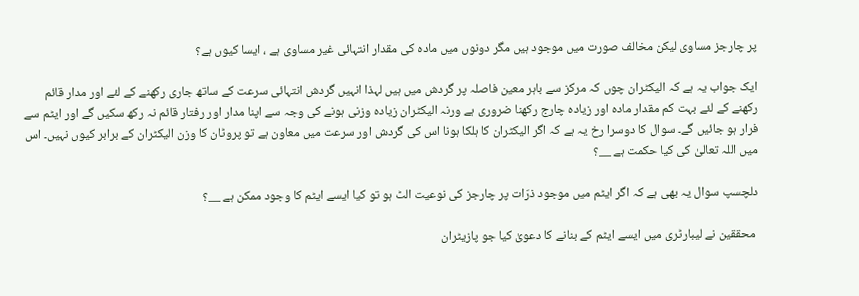پر چارجز مساوی لیکن مخالف صورت میں موجود ہیں مگر دونوں میں مادہ کی مقدار انتہائی غیر مساوی ہے ، ایسا کیوں ہے؟

ایک جواب یہ ہے کہ الیکٹران چوں کہ مرکز سے باہر معین فاصلہ پر گردش میں ہیں لہذا انہیں گردش انتہائی سرعت کے ساتھ جاری رکھنے کے لئے اور مدار قائم رکھنے کے لئے بہت کم مقدار مادہ اور زیادہ چارج رکھنا ضروری ہے ورنہ الیکٹران زیادہ وزنی ہونے کی وجہ سے اپنا مدار اور رفتار قائم نہ رکھ سکیں گے اور ایٹم سے فرار ہو جائیں گے۔ سوال کا دوسرا رخ یہ ہے کہ اگر الیکٹران کا ہلکا ہونا اس کی گردش اور سرعت میں معاون ہے تو پروٹان کا وزن الیکٹران کے برابر کیوں نہیں۔ اس میں اللہ تعالیٰ کی کیا حکمت ہے __؟

دلچسپ سوال یہ بھی ہے کہ اگر ایٹم میں موجود ذرّات پر چارجز کی نوعیت الٹ ہو تو کیا ایسے ایٹم کا وجود ممکن ہے __؟

 محققین نے لیبارٹری میں ایسے ایٹم کے بنانے کا دعویٰ کیا جو پازیٹران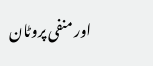اور منفی پروٹان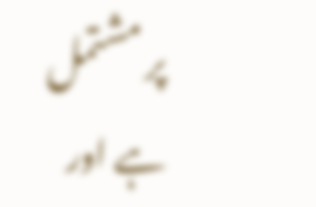پر مشتمل ہے اور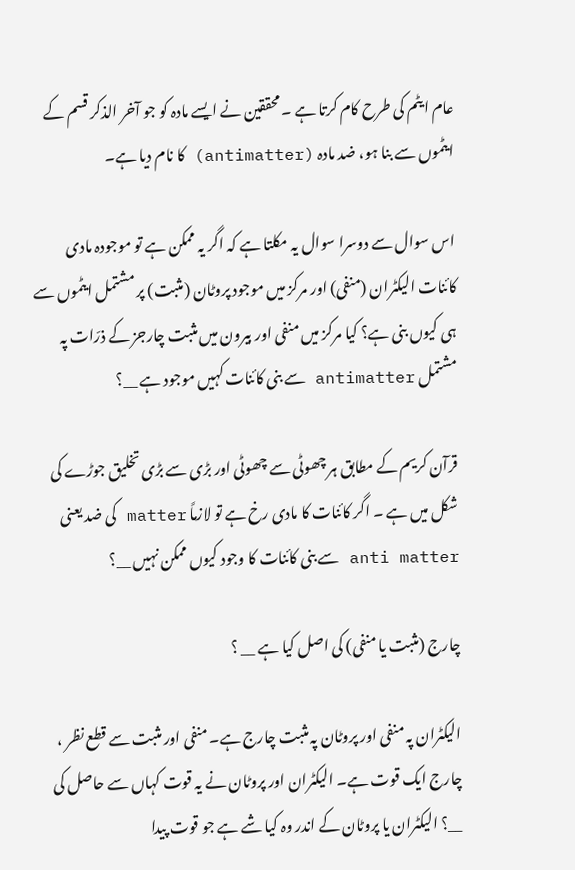عام ایٹم کی طرح کام کرتا ہے ۔ محققین نے ایسے مادہ کو جو آخر الذکر قسم کے ایٹموں سے بنا ہو، ضد مادہ (antimatter) کا نام دیا ہے۔

اس سوال سے دوسرا سوال یہ مکلتا ہے کہ اگر یہ ممکن ہے تو موجودہ مادی کائنات الیکٹران (منفی) اور مرکز میں موجود پروٹان (مثبت) پر مشتمل ایٹموں سے ہی کیوں بنی ہے؟ کیا مرکز میں منفی اور بیرون میں مثبت چارجز کے ذرّات پہ مشتمل antimatter سے بنی کائنات کہیں موجود ہے __؟

قرآن کریم کے مطابق ہر چھوٹی سے چھوٹی اور بڑی سے بڑی تخلیق جوڑے کی شکل میں ہے ۔ اگر کائنات کا مادی رخ ہے تو لازماً matter کی ضد یعنی anti matter سے بنی کائنات کا وجود کیوں ممکن نہیں __؟

چارج (مثبت یا منفی) کی اصل کیا ہے __ ؟

الیکٹران پہ منفی اور پروٹان پہ مثبت چارج ہے۔ منفی اور مثبت سے قطع نظر ، چارج ایک قوت ہے۔ الیکٹران اور پروٹان نے یہ قوت کہاں سے حاصل کی __؟ الیکٹران یا پروٹان کے اندر وہ کیا شے ہے جو قوت پیدا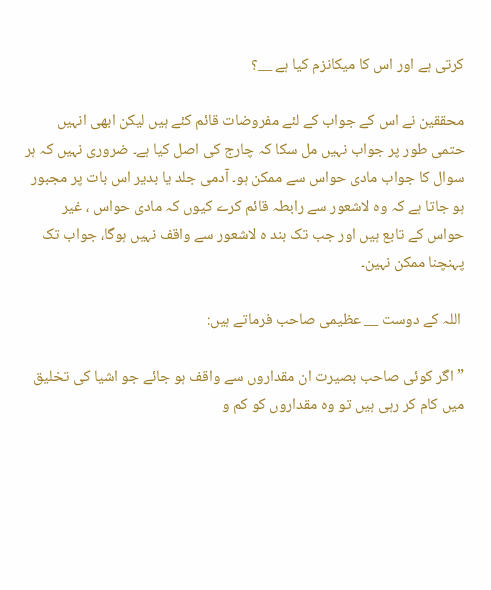کرتی ہے اور اس کا میکانزم کیا ہے __؟

محققین نے اس کے جواب کے لئے مفروضات قائم کئے ہیں لیکن ابھی انہیں حتمی طور پر جواب نہیں مل سکا کہ چارج کی اصل کیا ہے۔ ضروری نہیں کہ ہر سوال کا جواب مادی حواس سے ممکن ہو۔ آدمی جلد یا بدیر اس بات پر مجبور ہو جاتا ہے کہ وہ لاشعور سے رابطہ قائم کرے کیوں کہ مادی حواس ، غیر حواس کے تابع ہیں اور جب تک بند ہ لاشعور سے واقف نہیں ہوگا، جواب تک پہنچنا ممکن نہین۔

 اللہ کے دوست __ عظیمی صاحب فرماتے ہیں:

” اگر کوئی صاحب بصیرت ان مقداروں سے واقف ہو جائے جو اشیا کی تخلیق میں کام کر رہی ہیں تو وہ مقداروں کو کم و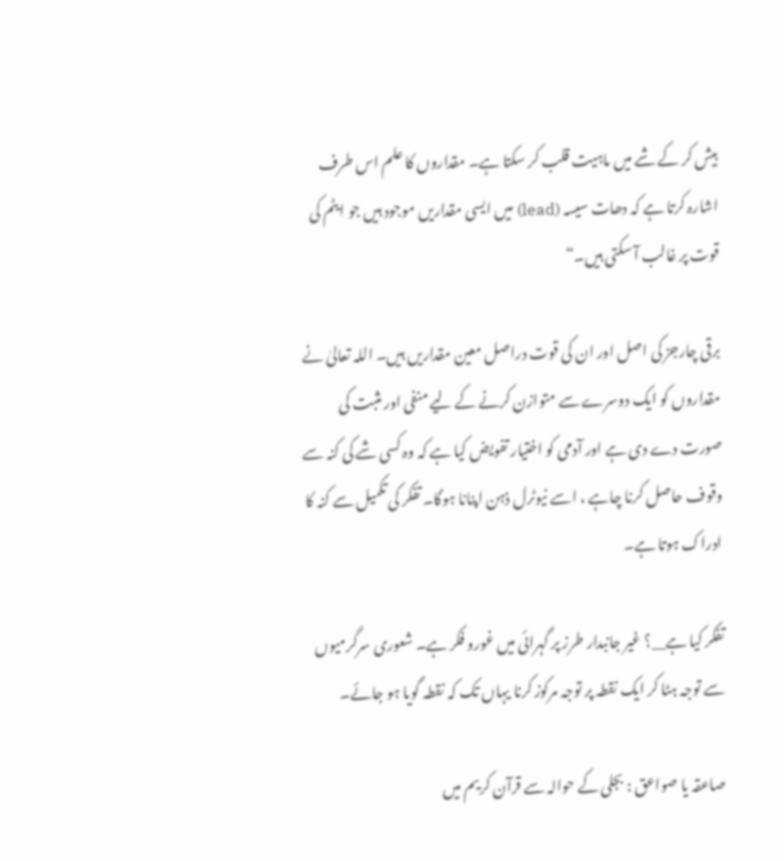بیش کر کے شے میں ماہیت قلب کر سکتا ہے۔ مقداروں کا علم اس طرف اشارہ کرتا ہے کہ دھات سیسہ (lead) میں ایسی مقداریں موجود ہیں جو ایٹم کی قوت پر غالب آ سکتی ہیں۔“

برقی چارجز کی اصل اور ان کی قوت دراصل معین مقداریں ہیں۔ اللہ تعالیٰ نے مقداروں کو ایک دوسرے سے متوازن کرنے کے لیے منفی اور مثبت کی صورت دے دی ہے اور آدمی کو اختیار تفویض کیا ہے کہ وہ کسی شے کی کنہ سے وقوف حاصل کرنا چاہے ، اسے نیوٹرل ذہن اپنانا ہوگا۔ تفکر کی تکمیل سے کنہ کا ادراک ہوتا ہے۔

تفکر کیا ہے__؟ غیر جانبدار طرز پر گہرائی میں غورو فکر ہے۔ شعوری سرگرمیوں سے توجہ ہٹا کر ایک نقطہ پر توجہ مرکوز کرنا یہاں تک کہ نقطہ گویا ہو جائے۔

صاعقہ یا صواعق : بجلی کے حوالہ سے قرآن کریم میں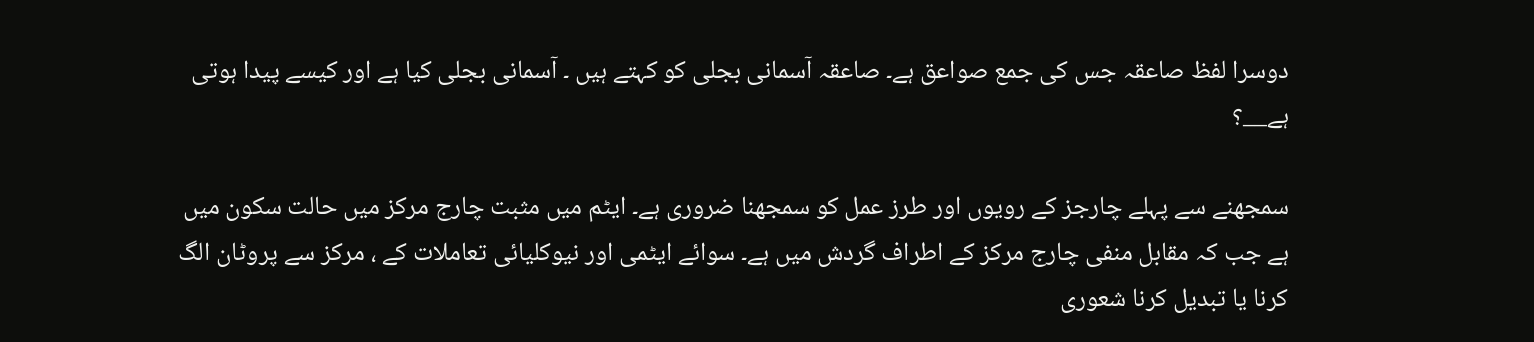دوسرا لفظ صاعقہ جس کی جمع صواعق ہے۔ صاعقہ آسمانی بجلی کو کہتے ہیں ۔ آسمانی بجلی کیا ہے اور کیسے پیدا ہوتی ہے__؟

سمجھنے سے پہلے چارجز کے رویوں اور طرز عمل کو سمجھنا ضروری ہے۔ ایٹم میں مثبت چارج مرکز میں حالت سکون میں ہے جب کہ مقابل منفی چارج مرکز کے اطراف گردش میں ہے۔ سوائے ایٹمی اور نیوکلیائی تعاملات کے ، مرکز سے پروٹان الگ کرنا یا تبدیل کرنا شعوری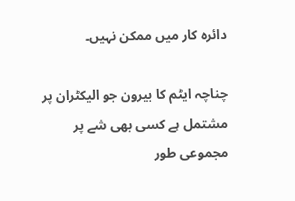دائرہ کار میں ممکن نہیں۔

چناچہ ایٹم کا بیرون جو الیکٹران پر مشتمل ہے کسی بھی شے پر مجموعی طور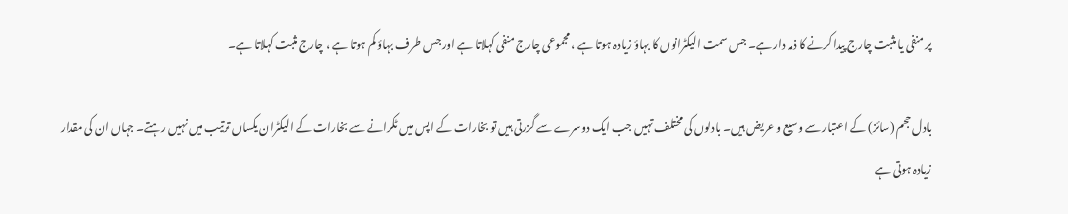پر منفی یا مثبت چارج پیدا کرنے کا ذمہ دار ہے۔ جس سمت الیکٹرانوں کا بہاؤ زیادہ ہوتا ہے ، مجموعی چارج منفی کہلاتا ہے اور جس طرف بہاؤ کم ہوتا ہے ، چارج مثبت کہلاتا ہے۔

بادل حجم (سائز) کے اعتبار سے وسیع و عریض ہیں۔ بادلوں کی مختلف تہیں جب ایک دوسرے سے گزرتی ہیں تو بخارات کے اپس میں ٹکرانے سے بخارات کے الیکٹران یکساں ترتیب میں نہیں رہتے۔ جہاں ان کی مقدار زیادہ ہوتی ہے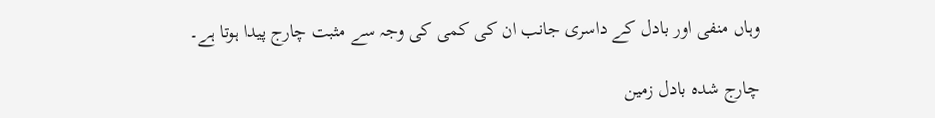وہاں منفی اور بادل کے داسری جانب ان کی کمی کی وجہ سے مثبت چارج پیدا ہوتا ہے۔

چارج شدہ بادل زمین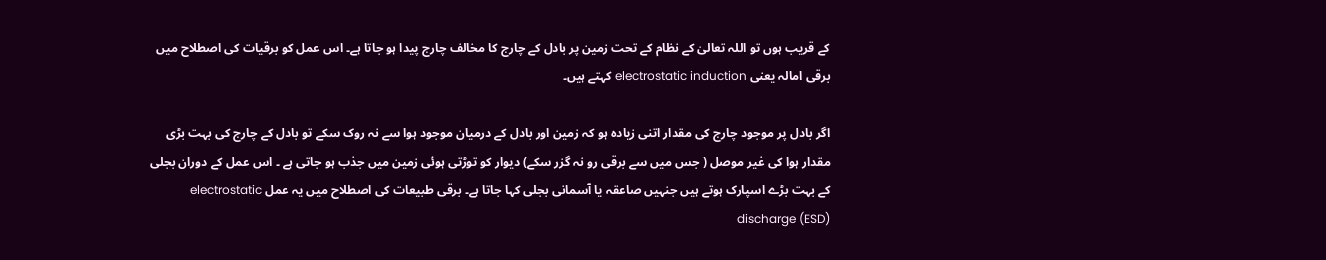کے قریب ہوں تو اللہ تعالیٰ کے نظام کے تحت زمین پر بادل کے چارج کا مخالف چارج پیدا ہو جاتا ہے۔ اس عمل کو برقیات کی اصطلاح میں برقی امالہ یعنی electrostatic induction کہتے ہیں۔

اگر بادل پر موجود چارج کی مقدار اتنی زیادہ ہو کہ زمین اور بادل کے درمیان موجود ہوا سے نہ روک سکے تو بادل کے چارج کی بہت بڑی مقدار ہوا کی غیر موصل ( جس میں سے برقی رو نہ گزر سکے) دیوار کو توڑتی ہوئی زمین میں جذب ہو جاتی ہے ۔ اس عمل کے دوران بجلی کے بہت بڑے اسپارک ہوتے ہیں جنہیں صاعقہ یا آسمانی بجلی کہا جاتا ہے۔ برقی طبیعات کی اصطلاح میں یہ عمل electrostatic discharge (ESD)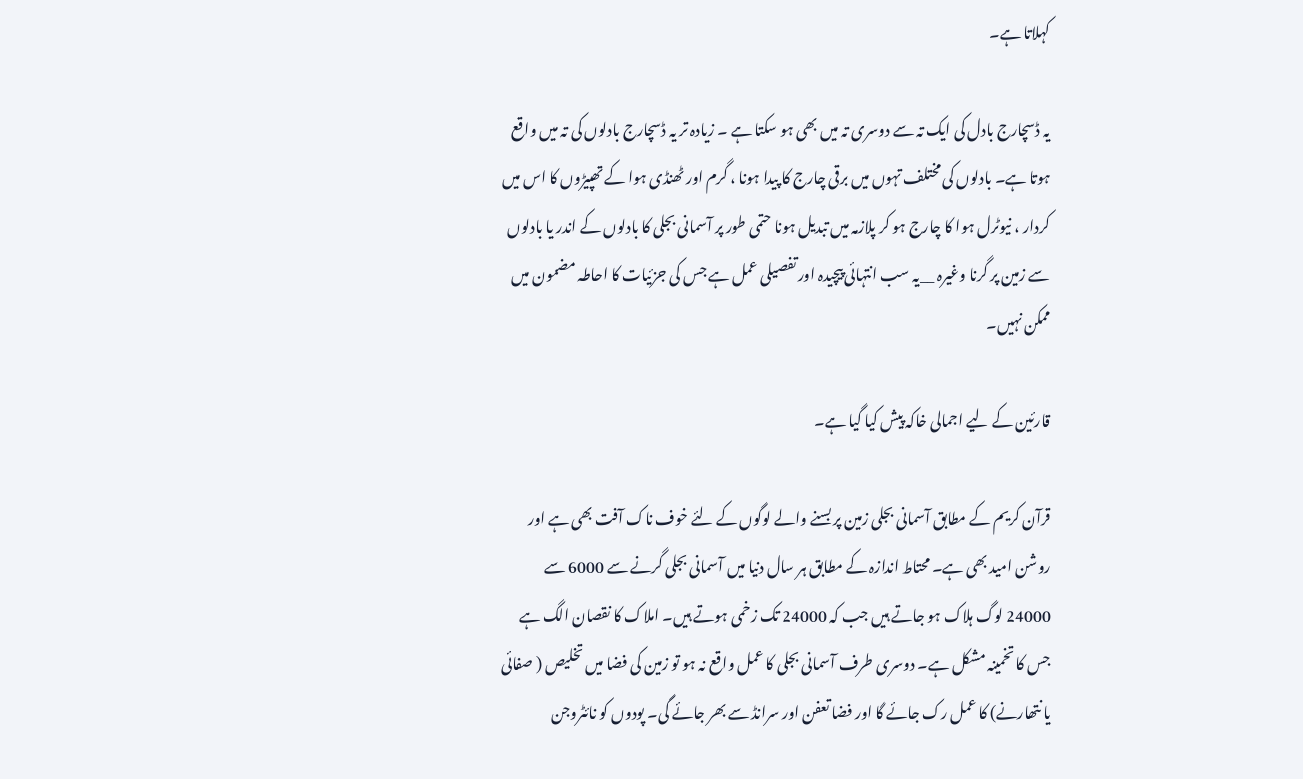کہلاتا ہے۔

یہ ڈسچارج بادل کی ایک تہ سے دوسری تہ میں بھی ہو سکتا ہے ۔ زیادہ تر یہ ڈسچارج بادلوں کی تہ میں واقع ہوتا ہے۔ بادلوں کی مختلف تہوں میں برقی چارج کا پیدا ہونا ، گرم اور ٹھنڈی ہوا کے تھپیڑوں کا اس میں کردار ، نیوٹرل ہوا کا چارج ہو کر پلازمہ میں تبدیل ہونا حتمی طور پر آسمانی بجلی کا بادلوں کے اندر یا بادلوں سے زمین پر گرنا وغیرہ __یہ سب انتہائی پیچیدہ اور تفصیلی عمل ہے جس کی جزئیات کا احاطہ مضمون میں ممکن نہیں۔

قارئین کے لیے اجمالی خاکہ پیش کیا گیا ہے۔

قرآن کریم کے مطابق آسمانی بجلی زمین پر بسنے والے لوگوں کے لئے خوف ناک آفت بھی ہے اور روشن امید بھی ہے۔ محتاط اندازہ کے مطابق ہر سال دنیا میں آسمانی بجلی گرنے سے 6000 سے 24000 لوگ ہلاک ہو جاتے ہیں جب کہ 24000 تک زخمی ہوتے ہیں۔ املاک کا نقصان الگ ہے جس کا تخمینہ مشکل ہے۔ دوسری طرف آسمانی بجلی کا عمل واقع نہ ہو تو زمین کی فضا میں تخلیص ( صفائی یا نتھارنے) کا عمل رک جائے گا اور فضا تعفن اور سرانڈ سے بھر جائے گی۔ پودوں کو نائٹروجن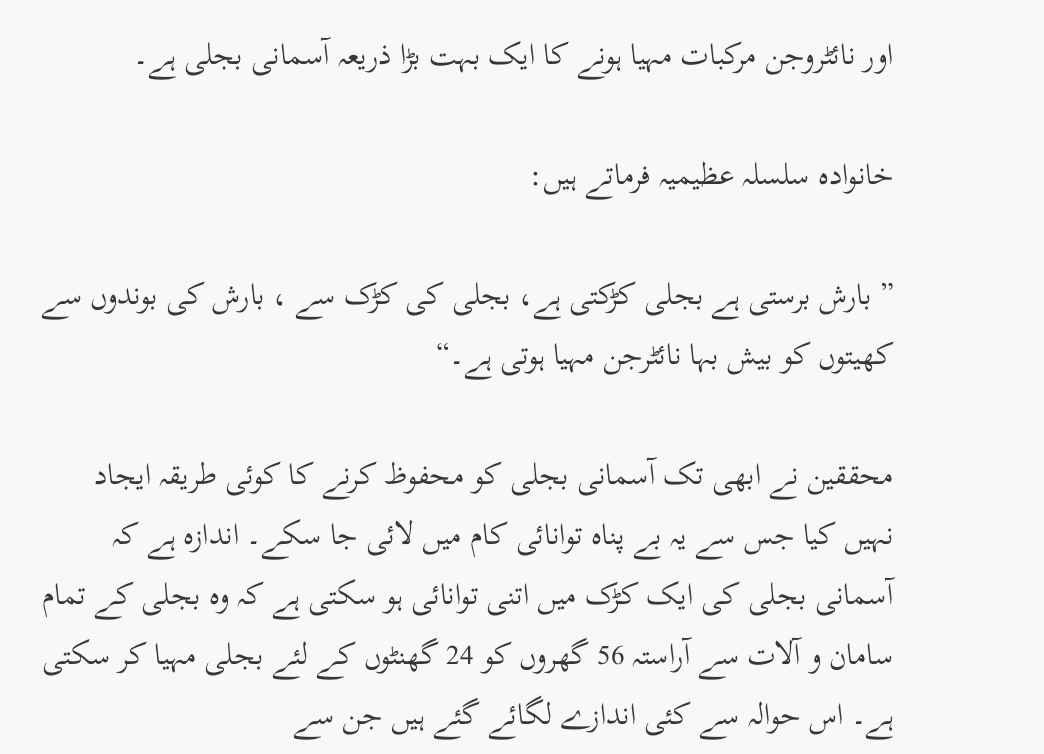اور نائٹروجن مرکبات مہیا ہونے کا ایک بہت بڑا ذریعہ آسمانی بجلی ہے۔

خانوادہ سلسلہ عظیمیہ فرماتے ہیں:

” بارش برستی ہے بجلی کڑکتی ہے، بجلی کی کڑک سے ، بارش کی بوندوں سے کھیتوں کو بیش بہا نائٹرجن مہیا ہوتی ہے۔“

محققین نے ابھی تک آسمانی بجلی کو محفوظ کرنے کا کوئی طریقہ ایجاد نہیں کیا جس سے یہ بے پناہ توانائی کام میں لائی جا سکے۔ اندازہ ہے کہ آسمانی بجلی کی ایک کڑک میں اتنی توانائی ہو سکتی ہے کہ وہ بجلی کے تمام سامان و آلات سے آراستہ 56 گھروں کو 24 گھنٹوں کے لئے بجلی مہیا کر سکتی ہے۔ اس حوالہ سے کئی اندازے لگائے گئے ہیں جن سے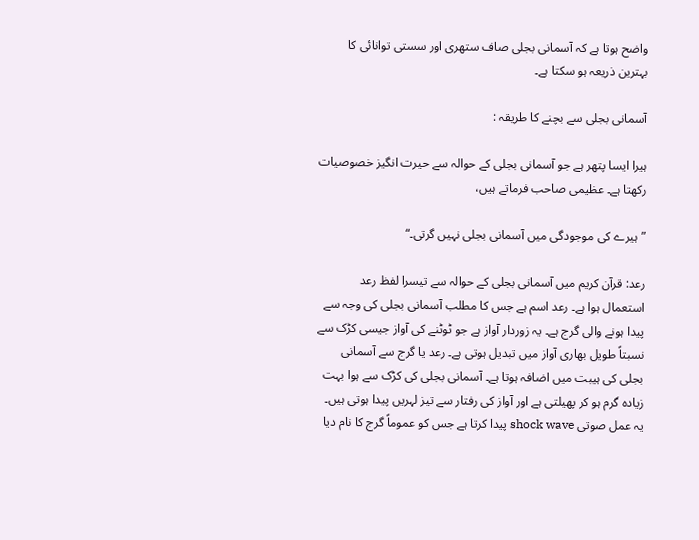واضح ہوتا ہے کہ آسمانی بجلی صاف ستھری اور سستی توانائی کا بہترین ذریعہ ہو سکتا ہے۔

آسمانی بجلی سے بچنے کا طریقہ :

ہیرا ایسا پتھر ہے جو آسمانی بجلی کے حوالہ سے حیرت انگیز خصوصیات رکھتا ہے۔ عظیمی صاحب فرماتے ہیں،

”ہیرے کی موجودگی میں آسمانی بجلی نہیں گرتی۔“

رعد: قرآن کریم میں آسمانی بجلی کے حوالہ سے تیسرا لفظ رعد استعمال ہوا ہے۔ رعد اسم ہے جس کا مطلب آسمانی بجلی کی وجہ سے پیدا ہونے والی گرج ہے۔ یہ زوردار آواز ہے جو ٹوٹنے کی آواز جیسی کڑک سے نسبتاً طویل بھاری آواز میں تبدیل ہوتی ہے۔ رعد یا گرج سے آسمانی بجلی کی ہیبت میں اضافہ ہوتا ہے۔ آسمانی بجلی کی کڑک سے ہوا بہت زیادہ گرم ہو کر پھیلتی ہے اور آواز کی رفتار سے تیز لہریں پیدا ہوتی ہیں۔ یہ عمل صوتی shock wave پیدا کرتا ہے جس کو عموماً گرج کا نام دیا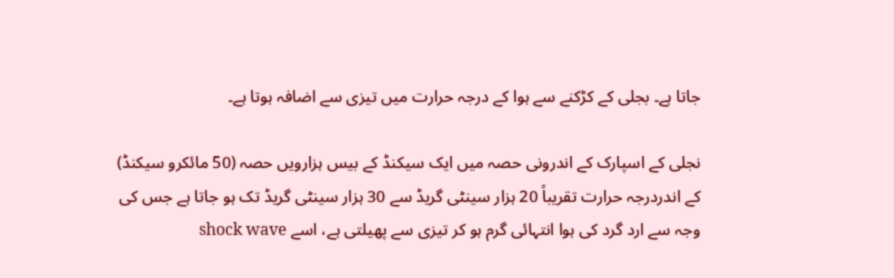جاتا ہے۔ بجلی کے کڑکنے سے ہوا کے درجہ حرارت میں تیزی سے اضافہ ہوتا ہے۔

نجلی کے اسپارک کے اندرونی حصہ میں ایک سیکنڈ کے بیس ہزارویں حصہ (50 مائکرو سیکنڈ) کے اندردرجہ حرارت تقریباً 20 ہزار سینٹی گریڈ سے 30 ہزار سینٹی گریڈ تک ہو جاتا ہے جس کی وجہ سے ارد گرد کی ہوا انتہائی گرم ہو کر تیزی سے پھیلتی ہے، اسے shock wave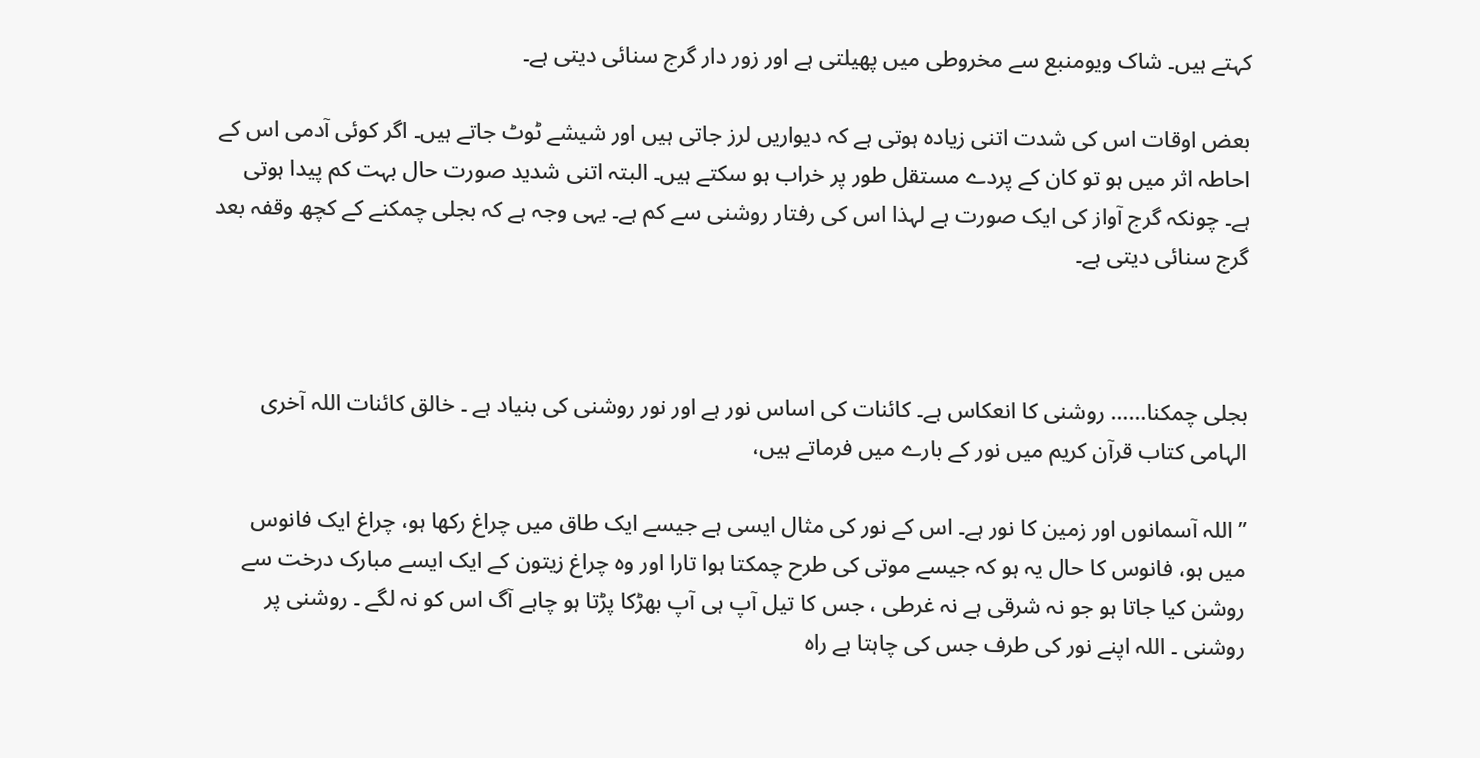کہتے ہیں۔ شاک ویومنبع سے مخروطی میں پھیلتی ہے اور زور دار گرج سنائی دیتی ہے۔

بعض اوقات اس کی شدت اتنی زیادہ ہوتی ہے کہ دیواریں لرز جاتی ہیں اور شیشے ٹوٹ جاتے ہیں۔ اگر کوئی آدمی اس کے احاطہ اثر میں ہو تو کان کے پردے مستقل طور پر خراب ہو سکتے ہیں۔ البتہ اتنی شدید صورت حال بہت کم پیدا ہوتی ہے۔ چونکہ گرج آواز کی ایک صورت ہے لہذا اس کی رفتار روشنی سے کم ہے۔ یہی وجہ ہے کہ بجلی چمکنے کے کچھ وقفہ بعد گرج سنائی دیتی ہے۔



بجلی چمکنا…… روشنی کا انعکاس ہے۔ کائنات کی اساس نور ہے اور نور روشنی کی بنیاد ہے ۔ خالق کائنات اللہ آخری الہامی کتاب قرآن کریم میں نور کے بارے میں فرماتے ہیں،

” اللہ آسمانوں اور زمین کا نور ہے۔ اس کے نور کی مثال ایسی ہے جیسے ایک طاق میں چراغ رکھا ہو، چراغ ایک فانوس میں ہو، فانوس کا حال یہ ہو کہ جیسے موتی کی طرح چمکتا ہوا تارا اور وہ چراغ زیتون کے ایک ایسے مبارک درخت سے روشن کیا جاتا ہو جو نہ شرقی ہے نہ غرطی ، جس کا تیل آپ ہی آپ بھڑکا پڑتا ہو چاہے آگ اس کو نہ لگے ۔ روشنی پر روشنی ۔ اللہ اپنے نور کی طرف جس کی چاہتا ہے راہ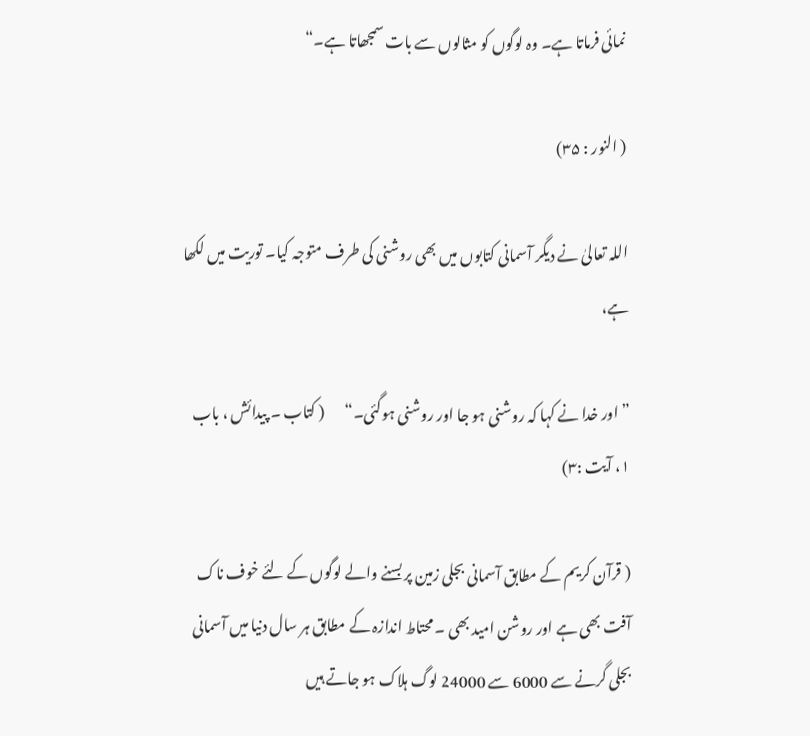نمائی فرماتا ہے۔ وہ لوگوں کو مثالوں سے بات سمجھاتا ہے۔“

( النور : ۳۵)

اللہ تعالیٰ نے دیگر آسمانی کتابوں میں بھی روشنی کی طرف متوجہ کیا۔ توریت میں لکھا ہے،

” اور خدا نے کہا کہ روشنی ہو جا اور روشنی ہوگئی۔“       ( کتاب ۔ پیدائش ، باب ۱، آیت :۳)

( قرآن کریم کے مطابق آسمانی بجلی زمین پر بسنے والے لوگوں کے لئے خوف ناک آفت بھی ہے اور روشن امید بھی ۔ محتاط اندازہ کے مطابق ہر سال دنیا میں آسمانی بجلی گرنے سے 6000 سے 24000 لوگ ہلاک ہو جاتے ہیں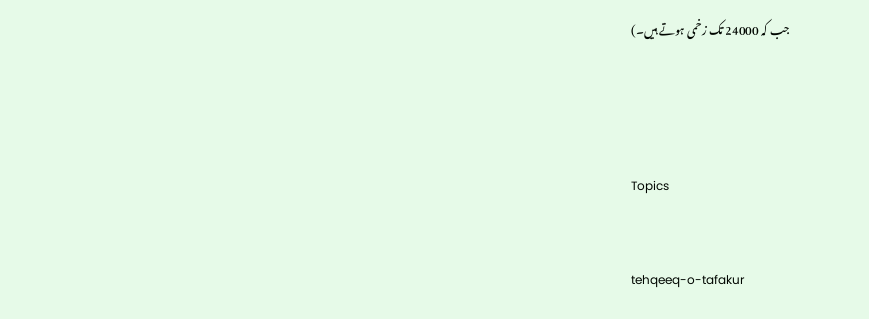جب کہ 24000 تک زخمی ہوتے ہیں۔)




Topics


tehqeeq-o-tafakur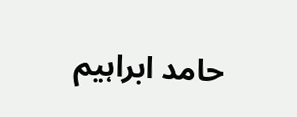حامد ابراہیم